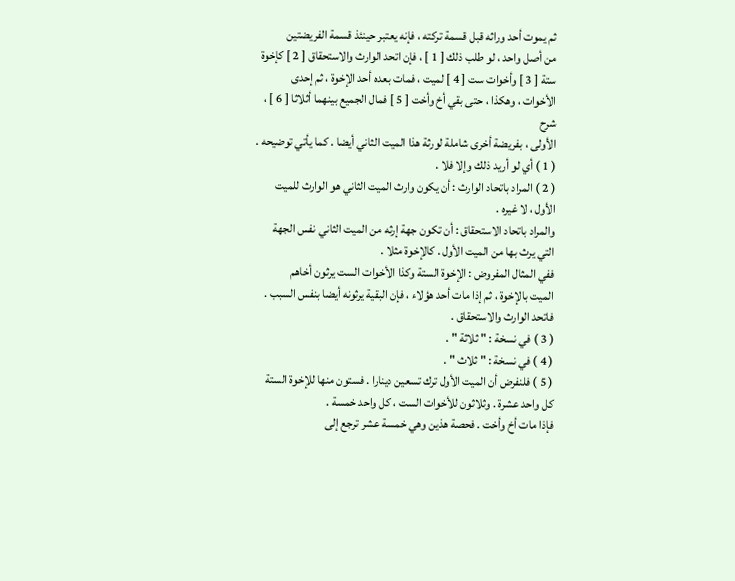ثم يموت أحد وراثه قبل قسمة تركته ، فإنه يعتبر حينئذ قسمة الفريضتين
من أصل واحد ، لو طلب ذلك [ 1 ] ، فإن اتحد الوارث والاستحقاق [ 2 ] كإخوة
ستة [ 3 ] وأخوات ست [ 4 ] لميت ، فمات بعده أحد الإخوة ، ثم إحدى
الأخوات ، وهكذا ، حتى بقي أخ وأخت [ 5 ] فمال الجميع بينهما أثلاثا [ 6 ] ،
شرح
الأولى ، بفريضة أخرى شاملة لورثة هذا الميت الثاني أيضا . كما يأتي توضيحه .
( 1 ) أي لو أريد ذلك وإلا فلا .
( 2 ) المراد باتحاد الوارث : أن يكون وارث الميت الثاني هو الوارث للميت
الأول ، لا غيره .
والمراد باتحاد الاستحقاق : أن تكون جهة إرثه من الميت الثاني نفس الجهة
التي يرث بها من الميت الأول . كالإخوة مثلا .
ففي المثال المفروض : الإخوة الستة وكذا الأخوات الست يرثون أخاهم
الميت بالإخوة ، ثم إذا مات أحد هؤلاء ، فإن البقية يرثونه أيضا بنفس السبب .
فاتحد الوارث والاستحقاق .
( 3 ) في نسخة : " ثلاثة " .
( 4 ) في نسخة : " ثلاث " .
( 5 ) فلنفرض أن الميت الأول ترك تسعين دينارا . فستون منها للإخوة الستة
كل واحد عشرة . وثلاثون للأخوات الست ، كل واحد خمسة .
فإذا مات أخ وأخت . فحصة هذين وهي خمسة عشر ترجع إلى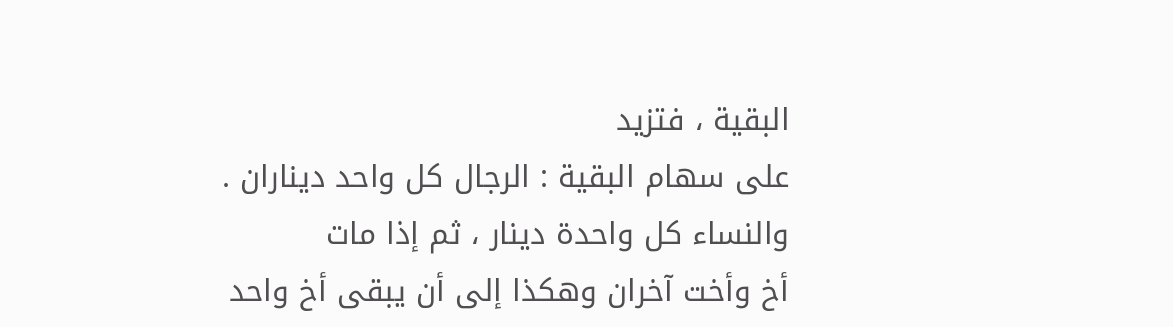البقية ، فتزيد
على سهام البقية : الرجال كل واحد ديناران . والنساء كل واحدة دينار ، ثم إذا مات
أخ وأخت آخران وهكذا إلى أن يبقى أخ واحد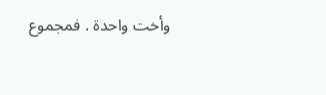وأخت واحدة . فمجموع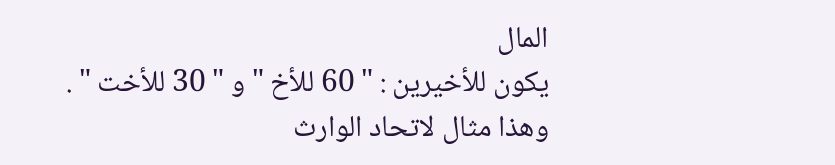المال
يكون للأخيرين : " 60 للأخ " و " 30 للأخت " .
وهذا مثال لاتحاد الوارث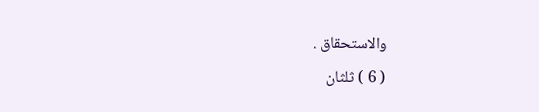والاستحقاق .
( 6 ) ثلثان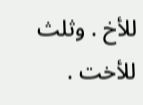للأخ . وثلث للأخت .